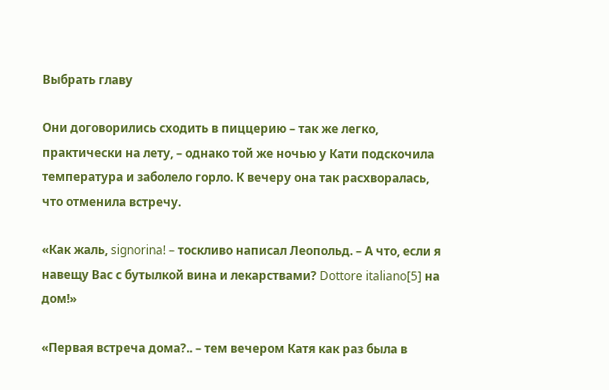Выбрать главу

Они договорились сходить в пиццерию – так же легко, практически на лету, – однако той же ночью у Кати подскочила температура и заболело горло. К вечеру она так расхворалась, что отменила встречу.

«Как жаль, signorina! – тоскливо написал Леопольд. – А что, если я навещу Вас с бутылкой вина и лекарствами? Dottore italiano[5] на дом!»

«Первая встреча дома?.. – тем вечером Катя как раз была в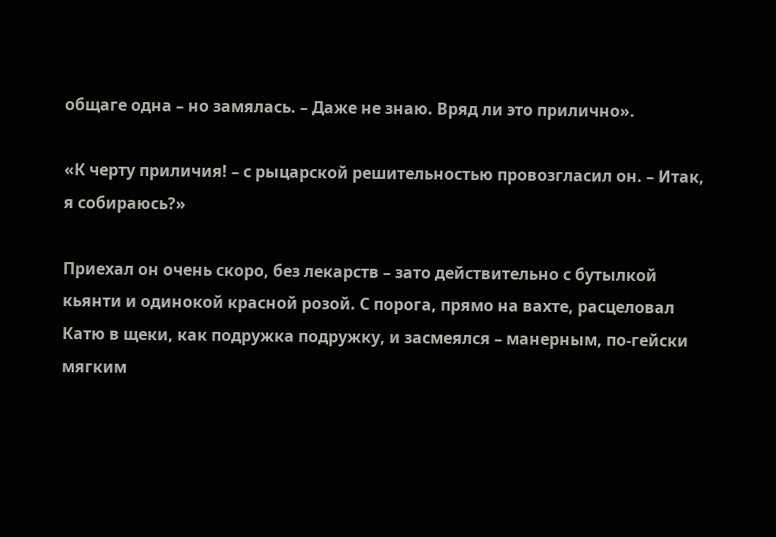общаге одна – но замялась. – Даже не знаю. Вряд ли это прилично».

«К черту приличия! – с рыцарской решительностью провозгласил он. – Итак, я собираюсь?»

Приехал он очень скоро, без лекарств – зато действительно с бутылкой кьянти и одинокой красной розой. С порога, прямо на вахте, расцеловал Катю в щеки, как подружка подружку, и засмеялся – манерным, по-гейски мягким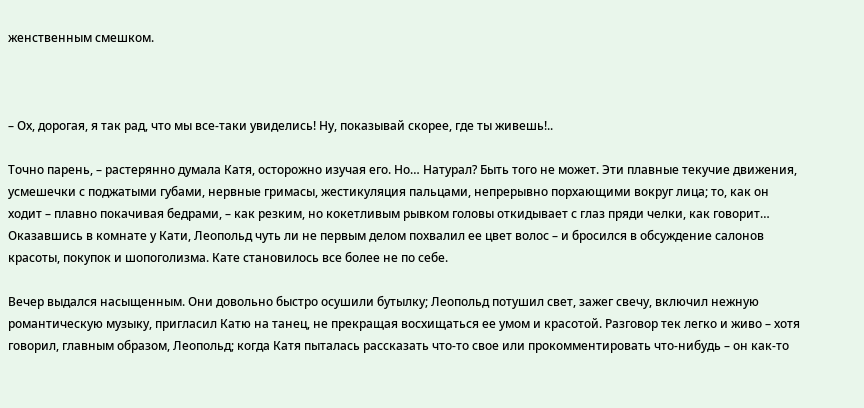женственным смешком.



– Ох, дорогая, я так рад, что мы все-таки увиделись! Ну, показывай скорее, где ты живешь!..

Точно парень, – растерянно думала Катя, осторожно изучая его. Но… Натурал? Быть того не может. Эти плавные текучие движения, усмешечки с поджатыми губами, нервные гримасы, жестикуляция пальцами, непрерывно порхающими вокруг лица; то, как он ходит – плавно покачивая бедрами, – как резким, но кокетливым рывком головы откидывает с глаз пряди челки, как говорит… Оказавшись в комнате у Кати, Леопольд чуть ли не первым делом похвалил ее цвет волос – и бросился в обсуждение салонов красоты, покупок и шопоголизма. Кате становилось все более не по себе.

Вечер выдался насыщенным. Они довольно быстро осушили бутылку; Леопольд потушил свет, зажег свечу, включил нежную романтическую музыку, пригласил Катю на танец, не прекращая восхищаться ее умом и красотой. Разговор тек легко и живо – хотя говорил, главным образом, Леопольд; когда Катя пыталась рассказать что-то свое или прокомментировать что-нибудь – он как-то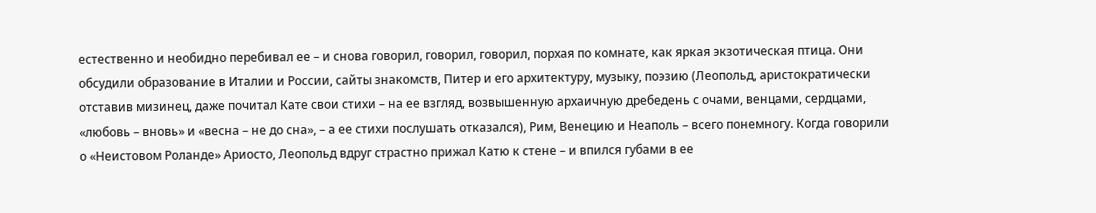естественно и необидно перебивал ее – и снова говорил, говорил, говорил, порхая по комнате, как яркая экзотическая птица. Они обсудили образование в Италии и России, сайты знакомств, Питер и его архитектуру, музыку, поэзию (Леопольд, аристократически отставив мизинец, даже почитал Кате свои стихи – на ее взгляд, возвышенную архаичную дребедень с очами, венцами, сердцами, «любовь – вновь» и «весна – не до сна», – а ее стихи послушать отказался), Рим, Венецию и Неаполь – всего понемногу. Когда говорили о «Неистовом Роланде» Ариосто, Леопольд вдруг страстно прижал Катю к стене – и впился губами в ее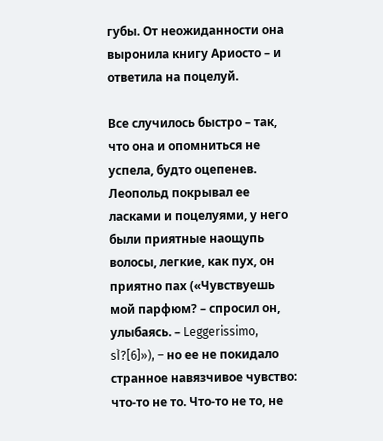губы. От неожиданности она выронила книгу Ариосто – и ответила на поцелуй.

Все случилось быстро – так, что она и опомниться не успела, будто оцепенев. Леопольд покрывал ее ласками и поцелуями, у него были приятные наощупь волосы, легкие, как пух, он приятно пах («Чувствуешь мой парфюм? – спросил он, улыбаясь. – Leggerissimo, sÌ?[6]»), – но ее не покидало странное навязчивое чувство: что-то не то. Что-то не то, не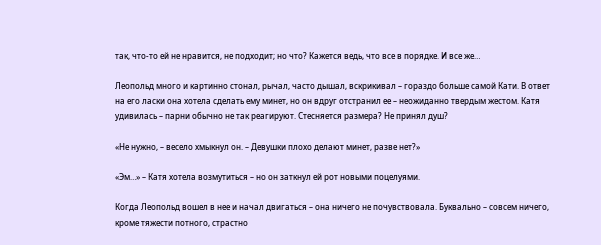так, что-то ей не нравится, не подходит; но что? Кажется ведь, что все в порядке. И все же…

Леопольд много и картинно стонал, рычал, часто дышал, вскрикивал – гораздо больше самой Кати. В ответ на его ласки она хотела сделать ему минет, но он вдруг отстранил ее – неожиданно твердым жестом. Катя удивилась – парни обычно не так реагируют. Стесняется размера? Не принял душ?

«Не нужно, – весело хмыкнул он. – Девушки плохо делают минет, разве нет?»

«Эм…» – Катя хотела возмутиться – но он заткнул ей рот новыми поцелуями.

Когда Леопольд вошел в нее и начал двигаться – она ничего не почувствовала. Буквально – совсем ничего, кроме тяжести потного, страстно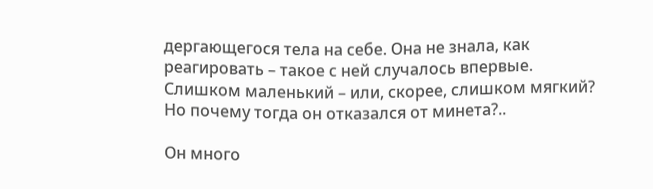дергающегося тела на себе. Она не знала, как реагировать – такое с ней случалось впервые. Слишком маленький – или, скорее, слишком мягкий? Но почему тогда он отказался от минета?..

Он много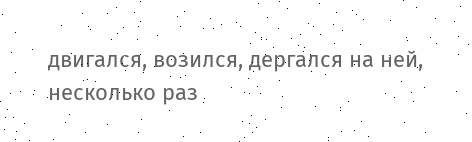двигался, возился, дергался на ней, несколько раз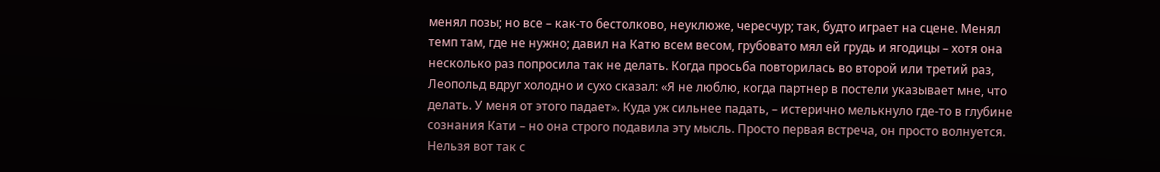менял позы; но все – как-то бестолково, неуклюже, чересчур; так, будто играет на сцене. Менял темп там, где не нужно; давил на Катю всем весом, грубовато мял ей грудь и ягодицы – хотя она несколько раз попросила так не делать. Когда просьба повторилась во второй или третий раз, Леопольд вдруг холодно и сухо сказал: «Я не люблю, когда партнер в постели указывает мне, что делать. У меня от этого падает». Куда уж сильнее падать, – истерично мелькнуло где-то в глубине сознания Кати – но она строго подавила эту мысль. Просто первая встреча, он просто волнуется. Нельзя вот так с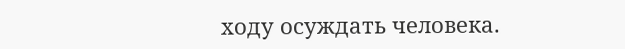ходу осуждать человека.